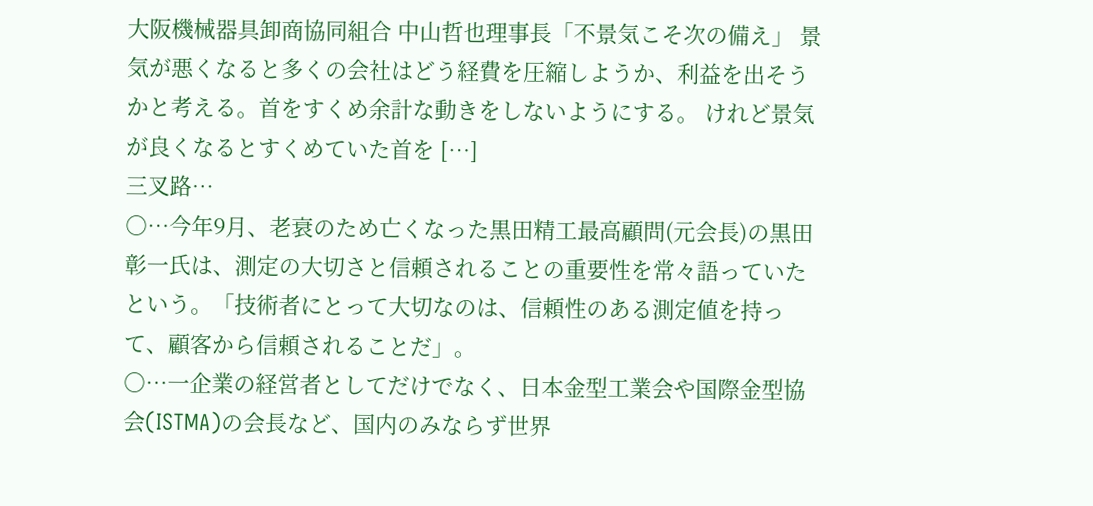大阪機械器具卸商協同組合 中山哲也理事長「不景気こそ次の備え」 景気が悪くなると多くの会社はどう経費を圧縮しようか、利益を出そうかと考える。首をすくめ余計な動きをしないようにする。 けれど景気が良くなるとすくめていた首を […]
三叉路…
○…今年9月、老衰のため亡くなった黒田精工最高顧問(元会長)の黒田彰一氏は、測定の大切さと信頼されることの重要性を常々語っていたという。「技術者にとって大切なのは、信頼性のある測定値を持って、顧客から信頼されることだ」。
○…一企業の経営者としてだけでなく、日本金型工業会や国際金型協会(ISTMA)の会長など、国内のみならず世界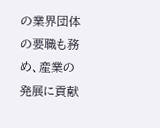の業界団体の要職も務め、産業の発展に貢献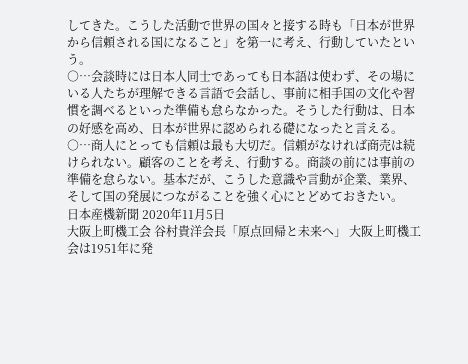してきた。こうした活動で世界の国々と接する時も「日本が世界から信頼される国になること」を第一に考え、行動していたという。
○…会談時には日本人同士であっても日本語は使わず、その場にいる人たちが理解できる言語で会話し、事前に相手国の文化や習慣を調べるといった準備も怠らなかった。そうした行動は、日本の好感を高め、日本が世界に認められる礎になったと言える。
○…商人にとっても信頼は最も大切だ。信頼がなければ商売は続けられない。顧客のことを考え、行動する。商談の前には事前の準備を怠らない。基本だが、こうした意識や言動が企業、業界、そして国の発展につながることを強く心にとどめておきたい。
日本産機新聞 2020年11月5日
大阪上町機工会 谷村貴洋会長「原点回帰と未来へ」 大阪上町機工会は1951年に発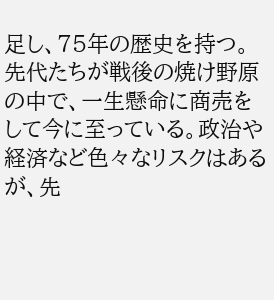足し、75年の歴史を持つ。先代たちが戦後の焼け野原の中で、一生懸命に商売をして今に至っている。政治や経済など色々なリスクはあるが、先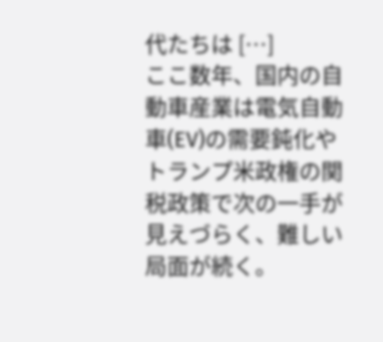代たちは […]
ここ数年、国内の自動車産業は電気自動車(EV)の需要鈍化やトランプ米政権の関税政策で次の一手が見えづらく、難しい局面が続く。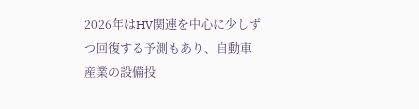2026年はHV関連を中心に少しずつ回復する予測もあり、自動車産業の設備投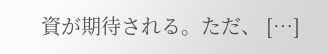資が期待される。ただ、 […]